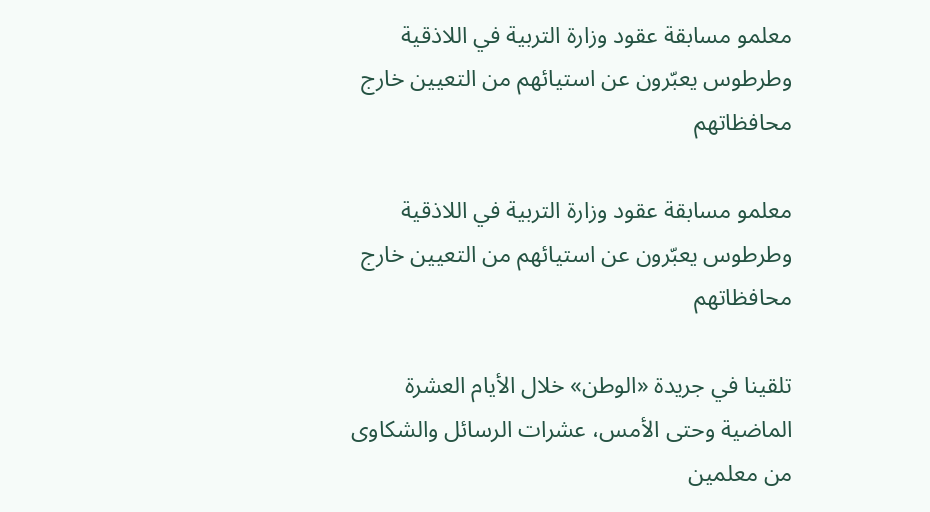معلمو مسابقة عقود وزارة التربية في اللاذقية وطرطوس يعبّرون عن استيائهم من التعيين خارج محافظاتهم

معلمو مسابقة عقود وزارة التربية في اللاذقية وطرطوس يعبّرون عن استيائهم من التعيين خارج محافظاتهم

تلقينا في جريدة «الوطن» خلال الأيام العشرة الماضية وحتى الأمس، عشرات الرسائل والشكاوى من معلمين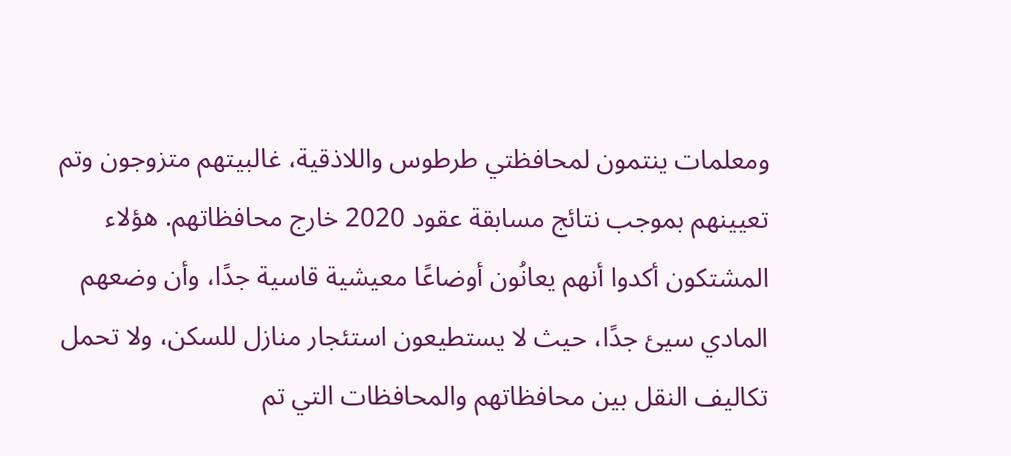ومعلمات ينتمون لمحافظتي طرطوس واللاذقية، غالبيتهم متزوجون وتم تعيينهم بموجب نتائج مسابقة عقود 2020 خارج محافظاتهم. هؤلاء المشتكون أكدوا أنهم يعانُون أوضاعًا معيشية قاسية جدًا، وأن وضعهم المادي سيئ جدًا، حيث لا يستطيعون استئجار منازل للسكن، ولا تحمل تكاليف النقل بين محافظاتهم والمحافظات التي تم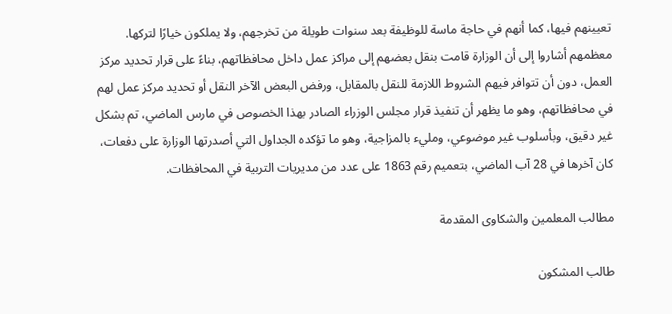تعيينهم فيها، كما أنهم في حاجة ماسة للوظيفة بعد سنوات طويلة من تخرجهم، ولا يملكون خيارًا لتركها. معظمهم أشاروا إلى أن الوزارة قامت بنقل بعضهم إلى مراكز عمل داخل محافظاتهم، بناءً على قرار تحديد مركز العمل، دون أن تتوافر فيهم الشروط اللازمة للنقل بالمقابل، ورفض البعض الآخر النقل أو تحديد مركز عمل لهم في محافظاتهم، وهو ما يظهر أن تنفيذ قرار مجلس الوزراء الصادر بهذا الخصوص في مارس الماضي، تم بشكل غير دقيق، وبأسلوب غير موضوعي، ومليء بالمزاجية، وهو ما تؤكده الجداول التي أصدرتها الوزارة على دفعات، كان آخرها في 28 آب الماضي، بتعميم رقم 1863 على عدد من مديريات التربية في المحافظات.

مطالب المعلمين والشكاوى المقدمة

طالب المشكون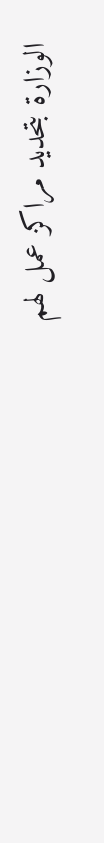الوزارة بتحديد مراكز عمل لهم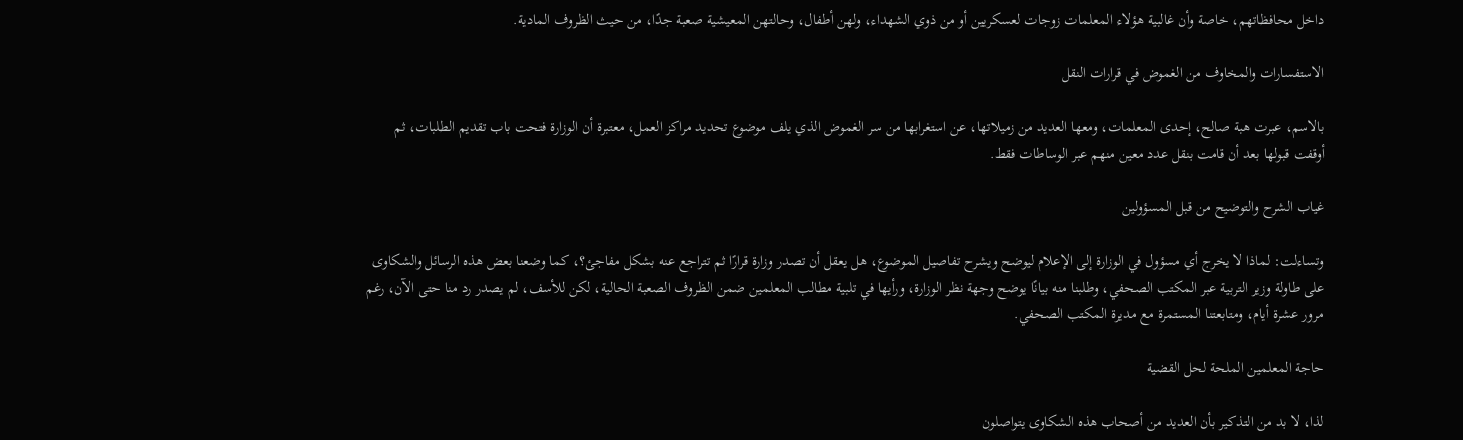داخل محافظاتهم، خاصة وأن غالبية هؤلاء المعلمات زوجات لعسكريين أو من ذوي الشهداء، ولهن أطفال، وحالتهن المعيشية صعبة جدًا، من حيث الظروف المادية.

الاستفسارات والمخاوف من الغموض في قرارات النقل

بالاسم، عبرت هبة صالح، إحدى المعلمات، ومعها العديد من زميلاتها، عن استغرابها من سر الغموض الذي يلف موضوع تحديد مراكز العمل، معتبرة أن الوزارة فتحت باب تقديم الطلبات، ثم أوقفت قبولها بعد أن قامت بنقل عدد معين منهم عبر الوساطات فقط.

غياب الشرح والتوضيح من قبل المسؤولين

وتساءلت: لماذا لا يخرج أي مسؤول في الوزارة إلى الإعلام ليوضح ويشرح تفاصيل الموضوع، هل يعقل أن تصدر وزارة قرارًا ثم تتراجع عنه بشكل مفاجئ؟، كما وضعنا بعض هذه الرسائل والشكاوى على طاولة وزير التربية عبر المكتب الصحفي، وطلبنا منه بيانًا يوضح وجهة نظر الوزارة، ورأيها في تلبية مطالب المعلمين ضمن الظروف الصعبة الحالية، لكن للأسف، لم يصدر رد منا حتى الآن، رغم مرور عشرة أيام، ومتابعتنا المستمرة مع مديرة المكتب الصحفي.

حاجة المعلمين الملحة لحل القضية

لذا، لا بد من التذكير بأن العديد من أصحاب هذه الشكاوى يتواصلون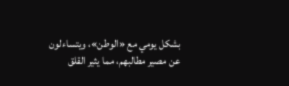بشكل يومي مع «الوطن»، ويتساءلون عن مصير مطالبهم، مما يثير القلق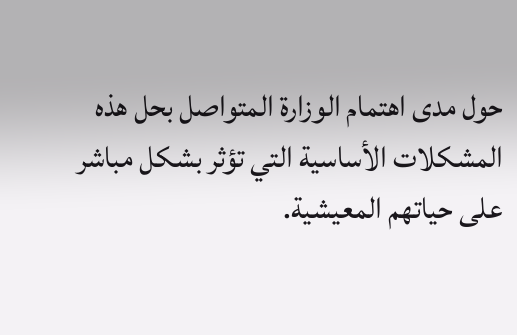حول مدى اهتمام الوزارة المتواصل بحل هذه المشكلات الأساسية التي تؤثر بشكل مباشر على حياتهم المعيشية.